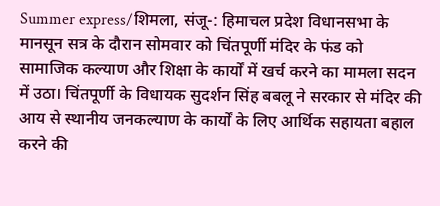Summer express/शिमला, संजू-: हिमाचल प्रदेश विधानसभा के मानसून सत्र के दौरान सोमवार को चिंतपूर्णी मंदिर के फंड को सामाजिक कल्याण और शिक्षा के कार्यों में खर्च करने का मामला सदन में उठा। चिंतपूर्णी के विधायक सुदर्शन सिंह बबलू ने सरकार से मंदिर की आय से स्थानीय जनकल्याण के कार्यों के लिए आर्थिक सहायता बहाल करने की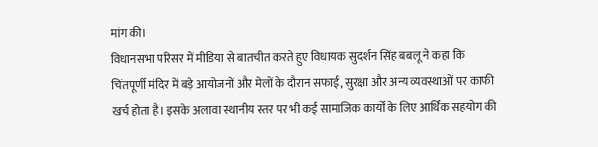मांग की।
विधानसभा परिसर में मीडिया से बातचीत करते हुए विधायक सुदर्शन सिंह बबलू ने कहा कि चिंतपूर्णी मंदिर में बड़े आयोजनों और मेलों के दौरान सफाई, सुरक्षा और अन्य व्यवस्थाओं पर काफी खर्च होता है। इसके अलावा स्थानीय स्तर पर भी कई सामाजिक कार्यों के लिए आर्थिक सहयोग की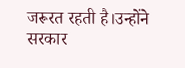जरूरत रहती है।उन्होंने सरकार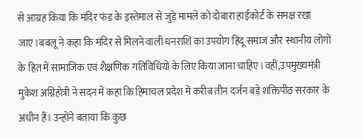से आग्रह किया कि मंदिर फंड के इस्तेमाल से जुड़े मामले को दोबारा हाईकोर्ट के समक्ष रखा जाए।बबलू ने कहा कि मंदिर से मिलने वाली धनराशि का उपयोग हिंदू समाज और स्थानीय लोगों के हित में सामाजिक एवं शैक्षणिक गतिविधियों के लिए किया जाना चाहिए।वहीं,उपमुख्यमंत्री मुकेश अग्निहोत्री ने सदन में कहा कि हिमाचल प्रदेश में करीब तीन दर्जन बड़े शक्तिपीठ सरकार के अधीन हैं। उन्होंने बताया कि कुछ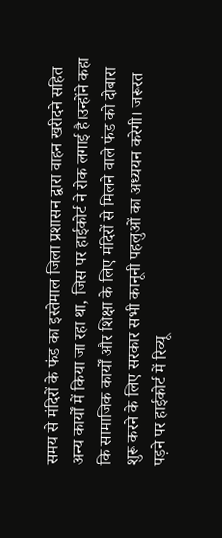समय से मंदिरों के फंड का इस्तेमाल जिला प्रशासन द्वारा वाहन खरीदने सहित अन्य कार्यों में किया जा रहा था, जिस पर हाईकोर्ट ने रोक लगाई है।उन्होंने कहा कि सामाजिक कार्यों और शिक्षा के लिए मंदिरों से मिलने वाले फंड को दोबारा शुरू करने के लिए सरकार सभी कानूनी पहलुओं का अध्ययन करेगी। जरूरत पड़ने पर हाईकोर्ट में रिव्यू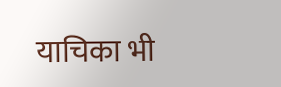याचिका भी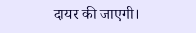दायर की जाएगी।